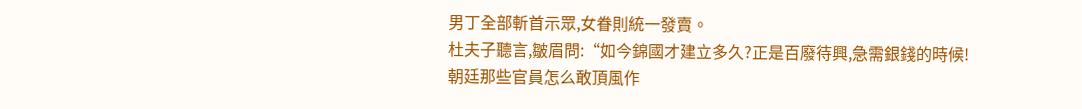男丁全部斬首示眾,女眷則統一發賣。
杜夫子聽言,皺眉問:“如今錦國才建立多久?正是百廢待興,急需銀錢的時候!
朝廷那些官員怎么敢頂風作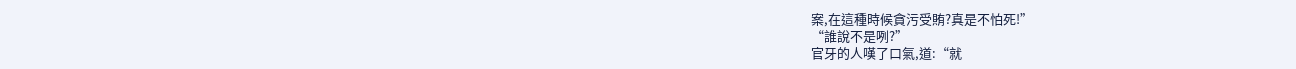案,在這種時候貪污受賄?真是不怕死!”
“誰說不是咧?”
官牙的人嘆了口氣,道:“就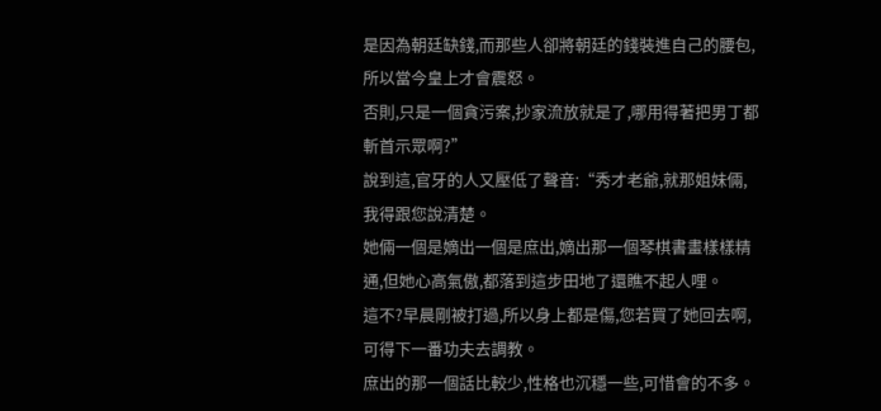是因為朝廷缺錢,而那些人卻將朝廷的錢裝進自己的腰包,所以當今皇上才會震怒。
否則,只是一個貪污案,抄家流放就是了,哪用得著把男丁都斬首示眾啊?”
說到這,官牙的人又壓低了聲音:“秀才老爺,就那姐妹倆,我得跟您說清楚。
她倆一個是嫡出一個是庶出,嫡出那一個琴棋書畫樣樣精通,但她心高氣傲,都落到這步田地了還瞧不起人哩。
這不?早晨剛被打過,所以身上都是傷,您若買了她回去啊,可得下一番功夫去調教。
庶出的那一個話比較少,性格也沉穩一些,可惜會的不多。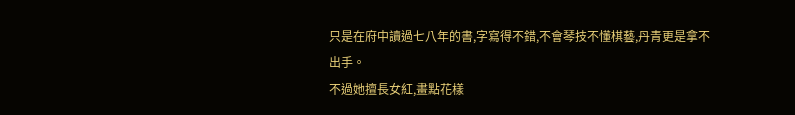只是在府中讀過七八年的書,字寫得不錯,不會琴技不懂棋藝,丹青更是拿不出手。
不過她擅長女紅,畫點花樣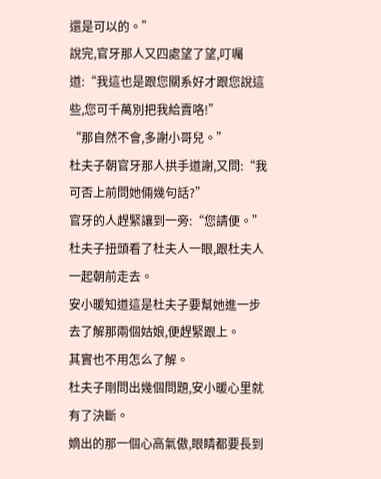還是可以的。”
說完,官牙那人又四處望了望,叮囑道:“我這也是跟您關系好才跟您說這些,您可千萬別把我給賣咯!”
“那自然不會,多謝小哥兒。”
杜夫子朝官牙那人拱手道謝,又問:“我可否上前問她倆幾句話?”
官牙的人趕緊讓到一旁:“您請便。”
杜夫子扭頭看了杜夫人一眼,跟杜夫人一起朝前走去。
安小暖知道這是杜夫子要幫她進一步去了解那兩個姑娘,便趕緊跟上。
其實也不用怎么了解。
杜夫子剛問出幾個問題,安小暖心里就有了決斷。
嫡出的那一個心高氣傲,眼睛都要長到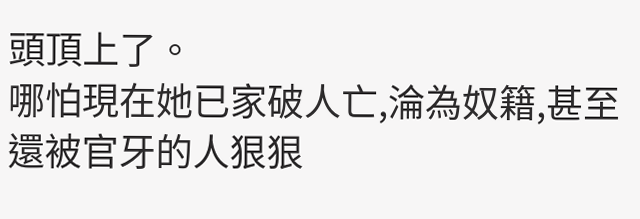頭頂上了。
哪怕現在她已家破人亡,淪為奴籍,甚至還被官牙的人狠狠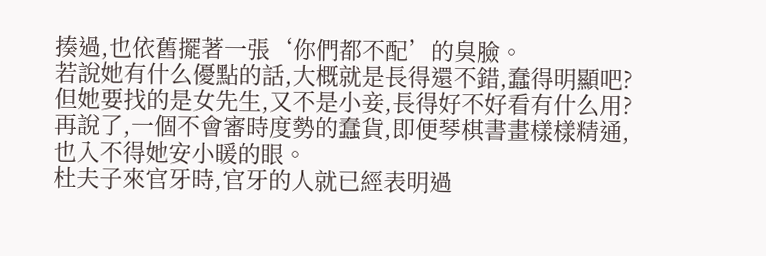揍過,也依舊擺著一張‘你們都不配’的臭臉。
若說她有什么優點的話,大概就是長得還不錯,蠢得明顯吧?
但她要找的是女先生,又不是小妾,長得好不好看有什么用?
再說了,一個不會審時度勢的蠢貨,即便琴棋書畫樣樣精通,也入不得她安小暖的眼。
杜夫子來官牙時,官牙的人就已經表明過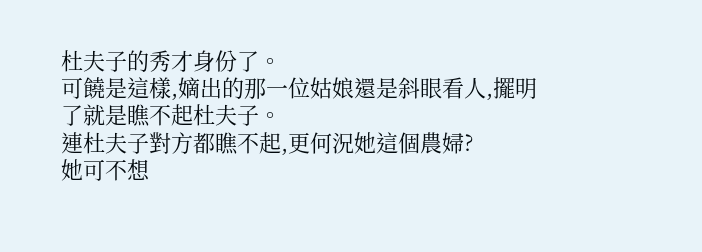杜夫子的秀才身份了。
可饒是這樣,嫡出的那一位姑娘還是斜眼看人,擺明了就是瞧不起杜夫子。
連杜夫子對方都瞧不起,更何況她這個農婦?
她可不想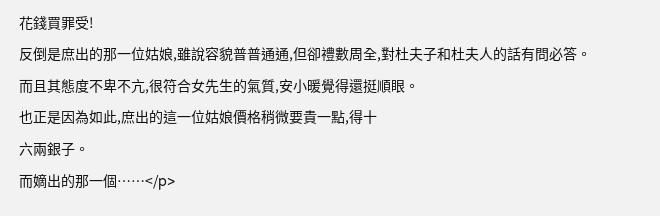花錢買罪受!
反倒是庶出的那一位姑娘,雖說容貌普普通通,但卻禮數周全,對杜夫子和杜夫人的話有問必答。
而且其態度不卑不亢,很符合女先生的氣質,安小暖覺得還挺順眼。
也正是因為如此,庶出的這一位姑娘價格稍微要貴一點,得十
六兩銀子。
而嫡出的那一個……</p>